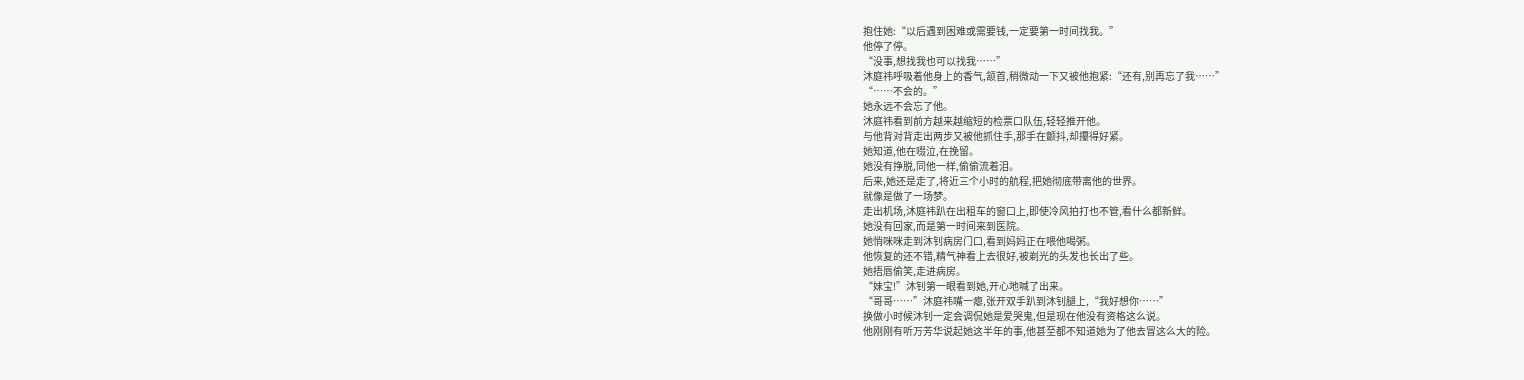抱住她:“以后遇到困难或需要钱,一定要第一时间找我。”
他停了停。
“没事,想找我也可以找我……”
沐庭祎呼吸着他身上的香气,颔首,稍微动一下又被他抱紧:“还有,别再忘了我……”
“……不会的。”
她永远不会忘了他。
沐庭祎看到前方越来越缩短的检票口队伍,轻轻推开他。
与他背对背走出两步又被他抓住手,那手在颤抖,却攥得好紧。
她知道,他在啜泣,在挽留。
她没有挣脱,同他一样,偷偷流着泪。
后来,她还是走了,将近三个小时的航程,把她彻底带离他的世界。
就像是做了一场梦。
走出机场,沐庭祎趴在出租车的窗口上,即使冷风拍打也不管,看什么都新鲜。
她没有回家,而是第一时间来到医院。
她悄咪咪走到沐钊病房门口,看到妈妈正在喂他喝粥。
他恢复的还不错,精气神看上去很好,被剃光的头发也长出了些。
她捂唇偷笑,走进病房。
“妹宝!”沐钊第一眼看到她,开心地喊了出来。
“哥哥……”沐庭祎嘴一瘪,张开双手趴到沐钊腿上,“我好想你……”
换做小时候沐钊一定会调侃她是爱哭鬼,但是现在他没有资格这么说。
他刚刚有听万芳华说起她这半年的事,他甚至都不知道她为了他去冒这么大的险。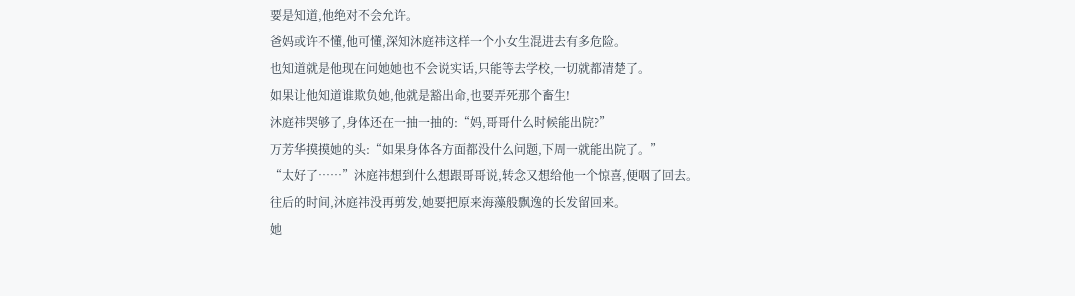要是知道,他绝对不会允许。
爸妈或许不懂,他可懂,深知沐庭祎这样一个小女生混进去有多危险。
也知道就是他现在问她她也不会说实话,只能等去学校,一切就都清楚了。
如果让他知道谁欺负她,他就是豁出命,也要弄死那个畜生!
沐庭祎哭够了,身体还在一抽一抽的:“妈,哥哥什么时候能出院?”
万芳华摸摸她的头:“如果身体各方面都没什么问题,下周一就能出院了。”
“太好了……”沐庭祎想到什么想跟哥哥说,转念又想给他一个惊喜,便咽了回去。
往后的时间,沐庭祎没再剪发,她要把原来海藻般飘逸的长发留回来。
她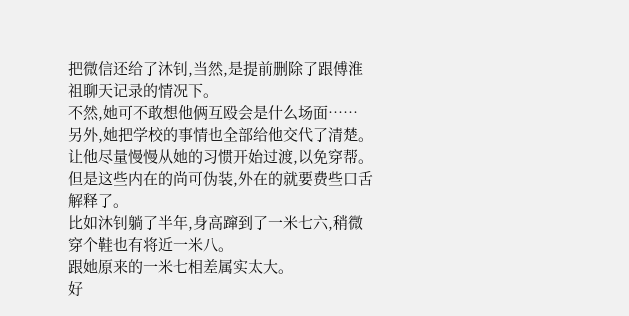把微信还给了沐钊,当然,是提前删除了跟傅淮祖聊天记录的情况下。
不然,她可不敢想他俩互殴会是什么场面……
另外,她把学校的事情也全部给他交代了清楚。
让他尽量慢慢从她的习惯开始过渡,以免穿帮。
但是这些内在的尚可伪装,外在的就要费些口舌解释了。
比如沐钊躺了半年,身高蹿到了一米七六,稍微穿个鞋也有将近一米八。
跟她原来的一米七相差属实太大。
好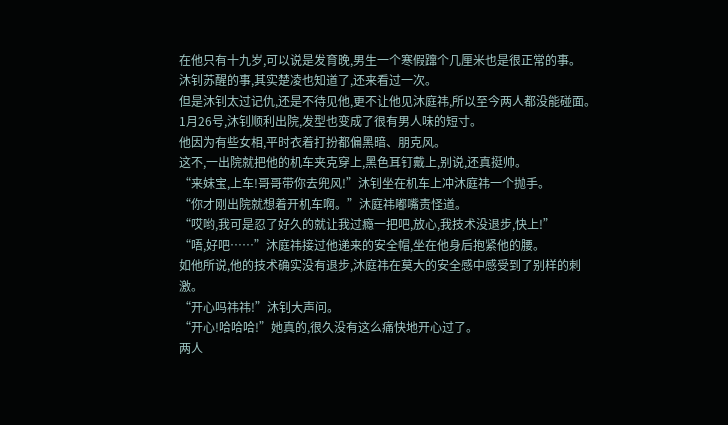在他只有十九岁,可以说是发育晚,男生一个寒假蹿个几厘米也是很正常的事。
沐钊苏醒的事,其实楚凌也知道了,还来看过一次。
但是沐钊太过记仇,还是不待见他,更不让他见沐庭祎,所以至今两人都没能碰面。
1月26号,沐钊顺利出院,发型也变成了很有男人味的短寸。
他因为有些女相,平时衣着打扮都偏黑暗、朋克风。
这不,一出院就把他的机车夹克穿上,黑色耳钉戴上,别说,还真挺帅。
“来妹宝,上车!哥哥带你去兜风!”沐钊坐在机车上冲沐庭祎一个抛手。
“你才刚出院就想着开机车啊。”沐庭祎嘟嘴责怪道。
“哎哟,我可是忍了好久的就让我过瘾一把吧,放心,我技术没退步,快上!”
“唔,好吧……”沐庭祎接过他递来的安全帽,坐在他身后抱紧他的腰。
如他所说,他的技术确实没有退步,沐庭祎在莫大的安全感中感受到了别样的刺激。
“开心吗祎祎!”沐钊大声问。
“开心!哈哈哈!”她真的,很久没有这么痛快地开心过了。
两人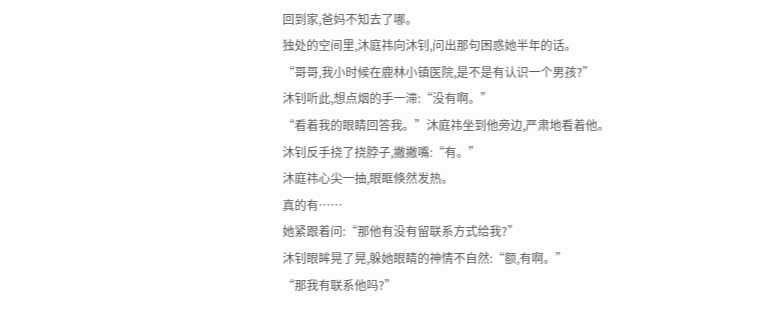回到家,爸妈不知去了哪。
独处的空间里,沐庭祎向沐钊,问出那句困惑她半年的话。
“哥哥,我小时候在鹿林小镇医院,是不是有认识一个男孩?”
沐钊听此,想点烟的手一滞:“没有啊。”
“看着我的眼睛回答我。”沐庭祎坐到他旁边,严肃地看着他。
沐钊反手挠了挠脖子,撇撇嘴:“有。”
沐庭祎心尖一抽,眼眶倏然发热。
真的有……
她紧跟着问:“那他有没有留联系方式给我?”
沐钊眼眸晃了晃,躲她眼睛的神情不自然:“额,有啊。”
“那我有联系他吗?”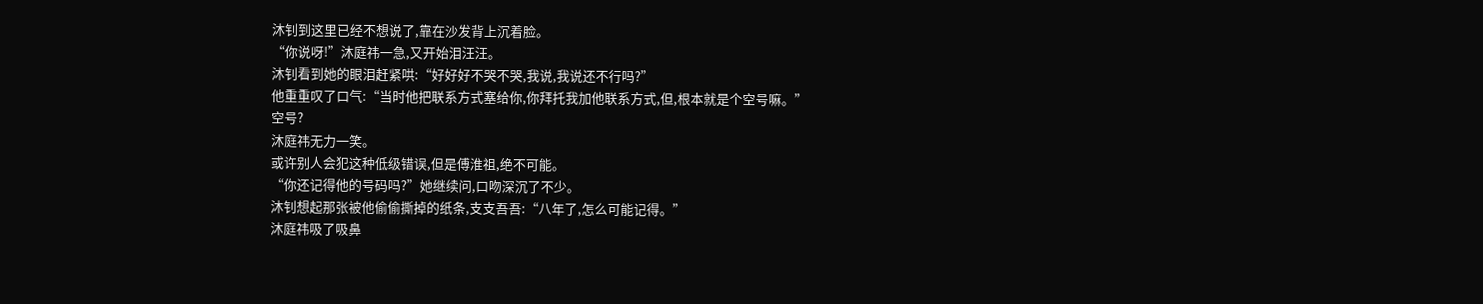沐钊到这里已经不想说了,靠在沙发背上沉着脸。
“你说呀!”沐庭祎一急,又开始泪汪汪。
沐钊看到她的眼泪赶紧哄:“好好好不哭不哭,我说,我说还不行吗?”
他重重叹了口气:“当时他把联系方式塞给你,你拜托我加他联系方式,但,根本就是个空号嘛。”
空号?
沐庭祎无力一笑。
或许别人会犯这种低级错误,但是傅淮祖,绝不可能。
“你还记得他的号码吗?”她继续问,口吻深沉了不少。
沐钊想起那张被他偷偷撕掉的纸条,支支吾吾:“八年了,怎么可能记得。”
沐庭祎吸了吸鼻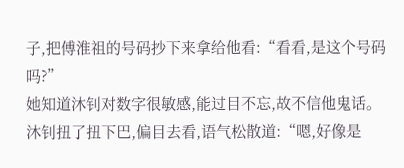子,把傅淮祖的号码抄下来拿给他看:“看看,是这个号码吗?”
她知道沐钊对数字很敏感,能过目不忘,故不信他鬼话。
沐钊扭了扭下巴,偏目去看,语气松散道:“嗯,好像是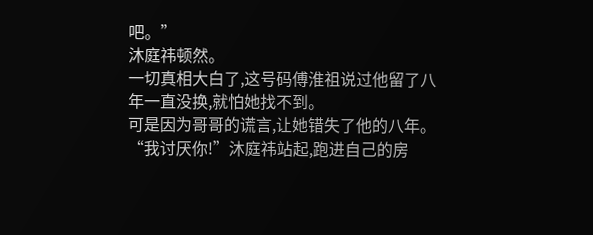吧。”
沐庭祎顿然。
一切真相大白了,这号码傅淮祖说过他留了八年一直没换,就怕她找不到。
可是因为哥哥的谎言,让她错失了他的八年。
“我讨厌你!”沐庭祎站起,跑进自己的房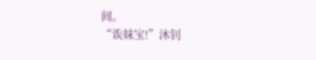间。
“诶妹宝!”沐钊